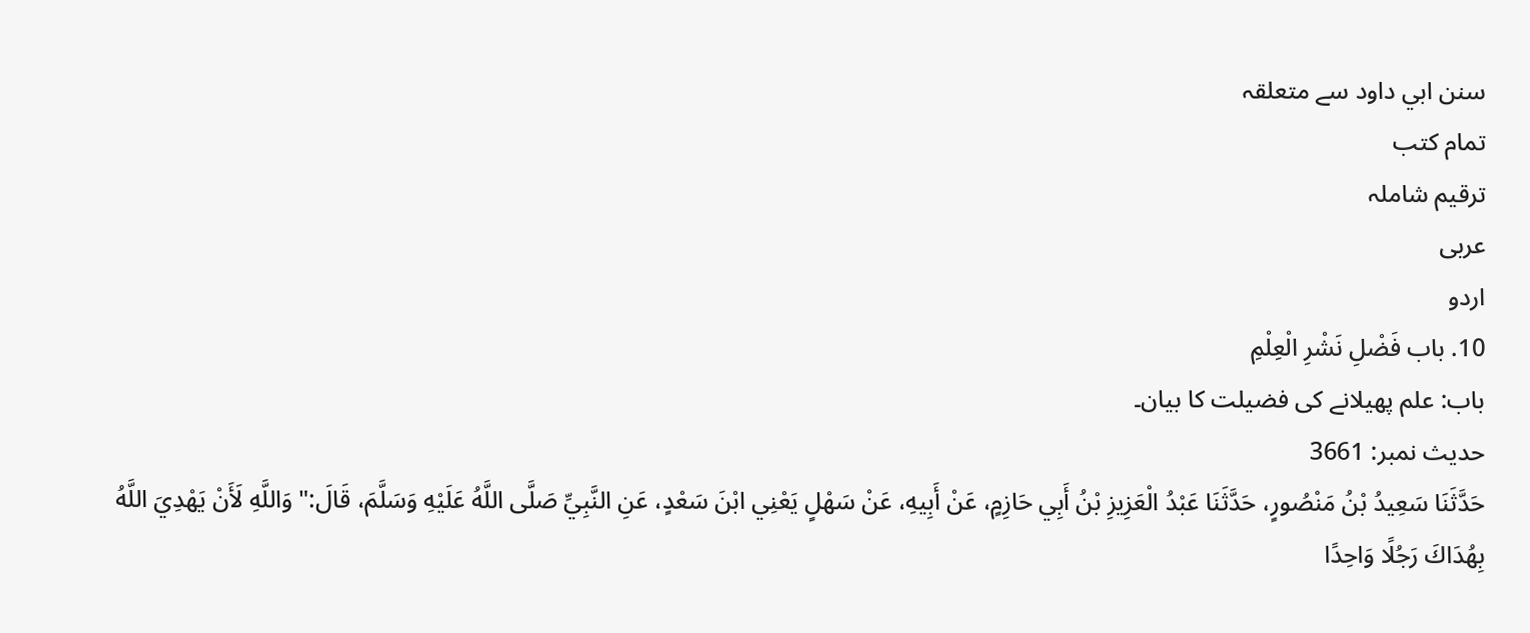سنن ابي داود سے متعلقہ
تمام کتب
ترقیم شاملہ
عربی
اردو
10. باب فَضْلِ نَشْرِ الْعِلْمِ
باب: علم پھیلانے کی فضیلت کا بیان۔
حدیث نمبر: 3661
حَدَّثَنَا سَعِيدُ بْنُ مَنْصُورٍ، حَدَّثَنَا عَبْدُ الْعَزِيزِ بْنُ أَبِي حَازِمٍ، عَنْ أَبِيهِ، عَنْ سَهْلٍ يَعْنِي ابْنَ سَعْدٍ، عَنِ النَّبِيِّ صَلَّى اللَّهُ عَلَيْهِ وَسَلَّمَ، قَالَ:" وَاللَّهِ لَأَنْ يَهْدِيَ اللَّهُ بِهُدَاكَ رَجُلًا وَاحِدًا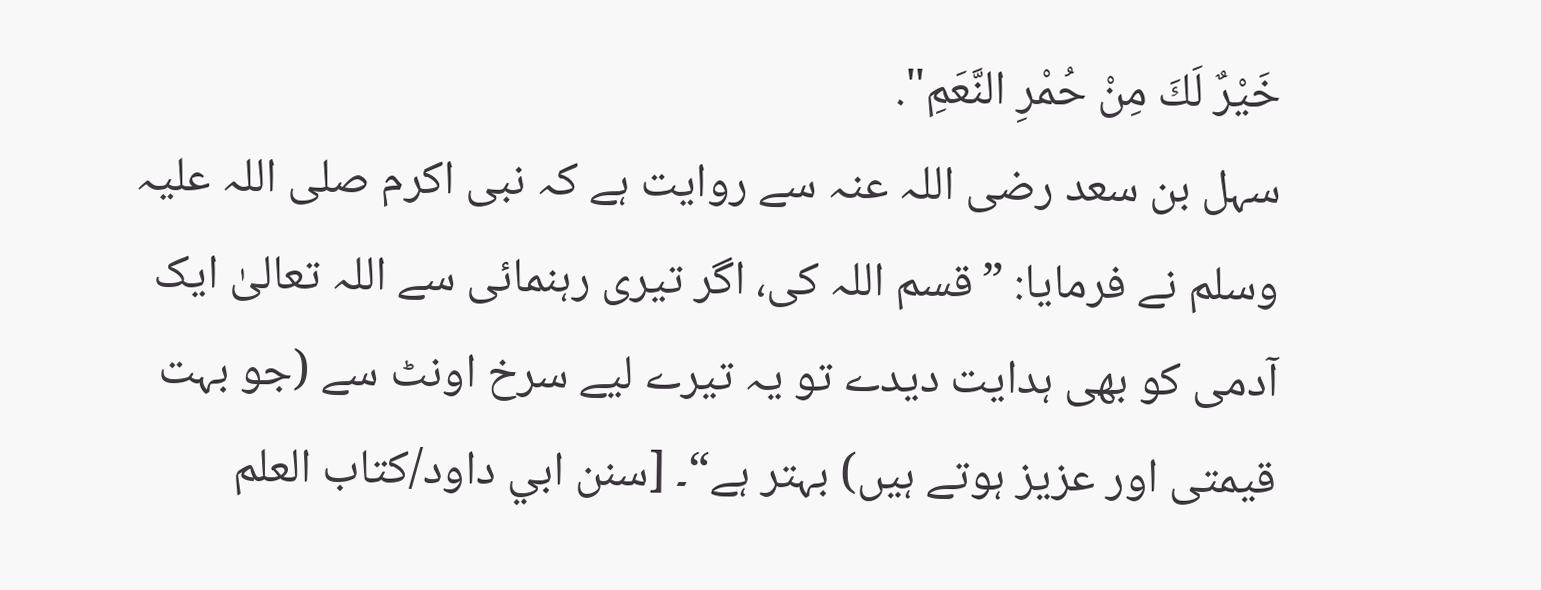خَيْرٌ لَكَ مِنْ حُمْرِ النَّعَمِ".
سہل بن سعد رضی اللہ عنہ سے روایت ہے کہ نبی اکرم صلی اللہ علیہ وسلم نے فرمایا: ”قسم اللہ کی، اگر تیری رہنمائی سے اللہ تعالیٰ ایک آدمی کو بھی ہدایت دیدے تو یہ تیرے لیے سرخ اونٹ سے (جو بہت قیمتی اور عزیز ہوتے ہیں) بہتر ہے“۔ [سنن ابي داود/كتاب العلم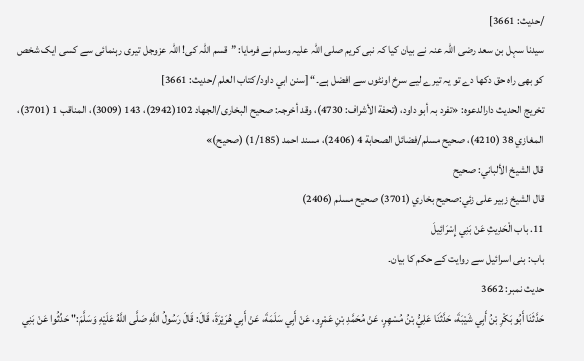/حدیث: 3661]
سیدنا سہل بن سعد رضی اللہ عنہ نے بیان کیا کہ نبی کریم صلی اللہ علیہ وسلم نے فرمایا: ”قسم اللہ کی! اللہ عزوجل تیری رہنمائی سے کسی ایک شخص کو بھی راہ حق دکھا دے تو یہ تیرے لیے سرخ اونٹوں سے افضل ہے۔“ [سنن ابي داود/كتاب العلم /حدیث: 3661]
تخریج الحدیث دارالدعوہ: «تفرد بہ أبو داود، (تحفة الأشراف: 4730)، وقد أخرجہ: صحیح البخاری/الجھاد 102(2942)، 143 (3009)، المناقب 1 (3701)، المغازي 38 (4210)، صحیح مسلم/فضائل الصحابة 4 (2406)، مسند احمد (1/185) (صحیح)»
قال الشيخ الألباني: صحيح
قال الشيخ زبير على زئي:صحيح بخاري (3701) صحيح مسلم (2406)
11. باب الْحَدِيثِ عَنْ بَنِي إِسْرَائِيلَ
باب: بنی اسرائیل سے روایت کے حکم کا بیان۔
حدیث نمبر: 3662
حَدَّثَنَا أَبُو بَكْرِ بْنُ أَبِي شَيْبَةَ، حَدَّثَنَا عَلِيُّ بْنُ مُسْهِرٍ، عَنْ مُحَمَّدِ بْنِ عَمْرٍو، عَنْ أَبِي سَلَمَةَ، عَنْ أَبِي هُرَيْرَةَ، قَالَ: قَالَ رَسُولُ اللَّهِ صَلَّى اللَّهُ عَلَيْهِ وَسَلَّمَ:" حَدِّثُوا عَنْ بَنِي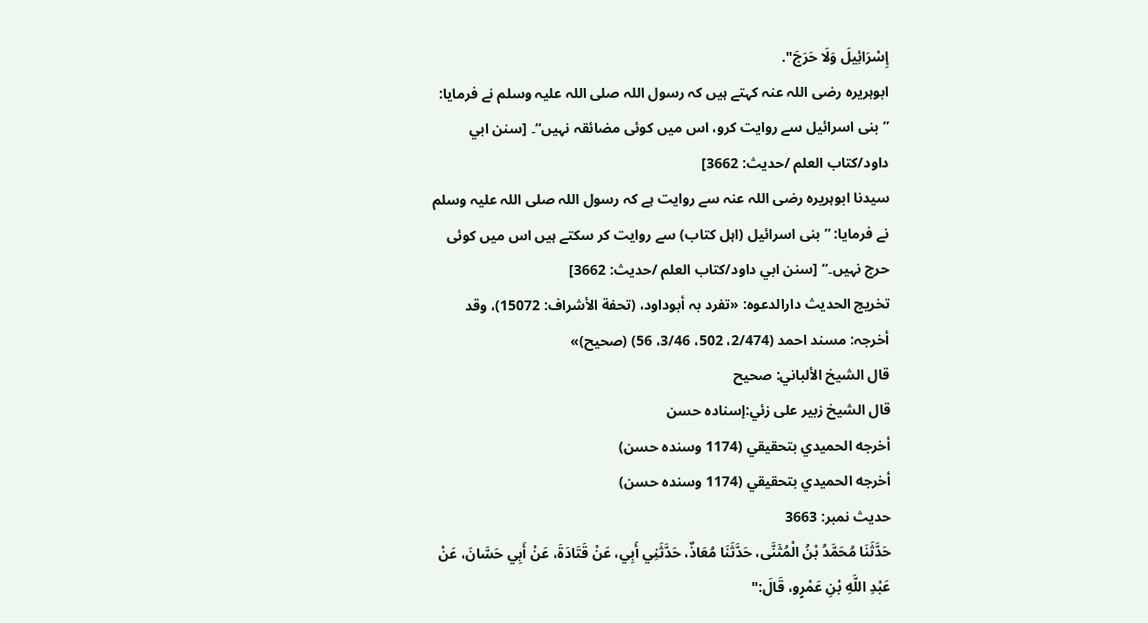إِسْرَائِيلَ وَلَا حَرَجَ".
ابوہریرہ رضی اللہ عنہ کہتے ہیں کہ رسول اللہ صلی اللہ علیہ وسلم نے فرمایا: ”بنی اسرائیل سے روایت کرو، اس میں کوئی مضائقہ نہیں“۔ [سنن ابي داود/كتاب العلم /حدیث: 3662]
سیدنا ابوہریرہ رضی اللہ عنہ سے روایت ہے کہ رسول اللہ صلی اللہ علیہ وسلم نے فرمایا: ”بنی اسرائیل (اہل کتاب) سے روایت کر سکتے ہیں اس میں کوئی حرج نہیں۔“ [سنن ابي داود/كتاب العلم /حدیث: 3662]
تخریج الحدیث دارالدعوہ: «تفرد بہ أبوداود، (تحفة الأشراف: 15072)، وقد أخرجہ: مسند احمد (2/474، 502، 3/46، 56) (صحیح)»
قال الشيخ الألباني: صحيح
قال الشيخ زبير على زئي:إسناده حسن
أخرجه الحميدي بتحقيقي (1174 وسنده حسن)
أخرجه الحميدي بتحقيقي (1174 وسنده حسن)
حدیث نمبر: 3663
حَدَّثَنَا مُحَمَّدُ بْنُ الْمُثَنَّى، حَدَّثَنَا مُعَاذٌ، حَدَّثَنِي أَبِي، عَنْ قَتَادَةَ، عَنْ أَبِي حَسَّانَ، عَنْ عَبْدِ اللَّهِ بْنِ عَمْرٍو، قَالَ:"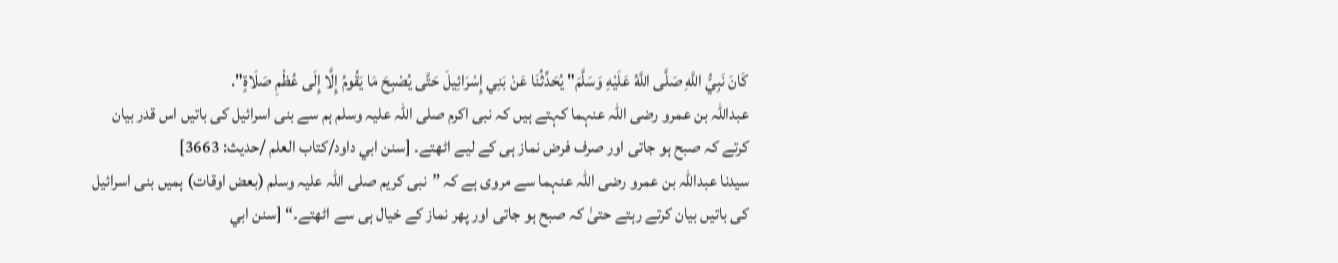كَانَ نَبِيُّ اللَّهِ صَلَّى اللَّهُ عَلَيْهِ وَسَلَّمَ" يُحَدِّثُنَا عَنْ بَنِي إِسْرَائِيلَ حَتَّى يُصْبِحَ مَا يَقُومُ إِلَّا إِلَى عُظْمِ صَلَاةٍ".
عبداللہ بن عمرو رضی اللہ عنہما کہتے ہیں کہ نبی اکرم صلی اللہ علیہ وسلم ہم سے بنی اسرائیل کی باتیں اس قدر بیان کرتے کہ صبح ہو جاتی اور صرف فرض نماز ہی کے لیے اٹھتے۔ [سنن ابي داود/كتاب العلم /حدیث: 3663]
سیدنا عبداللہ بن عمرو رضی اللہ عنہما سے مروی ہے کہ ”نبی کریم صلی اللہ علیہ وسلم (بعض اوقات) ہمیں بنی اسرائیل کی باتیں بیان کرتے رہتے حتیٰ کہ صبح ہو جاتی اور پھر نماز کے خیال ہی سے اٹھتے۔“ [سنن ابي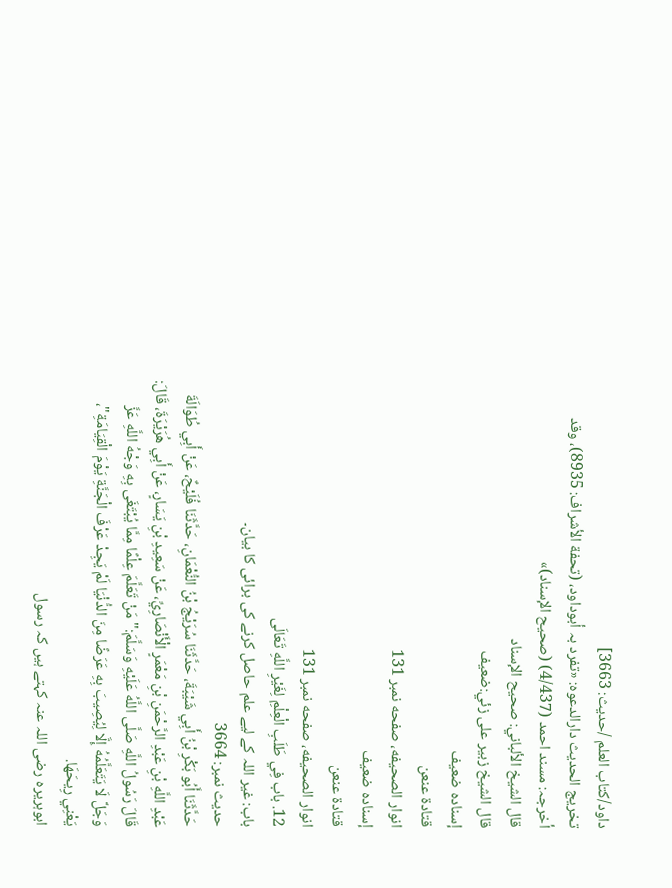داود/كتاب العلم /حدیث: 3663]
تخریج الحدیث دارالدعوہ: «تفرد بہ أبوداود، (تحفة الأشراف: 8935)، وقد أخرجہ: مسند احمد (4/437) (صحیح الإسناد)»
قال الشيخ الألباني: صحيح الإسناد
قال الشيخ زبير على زئي:ضعيف
إسناده ضعيف
قتادة عنعن
انوار الصحيفه، صفحه نمبر 131
إسناده ضعيف
قتادة عنعن
انوار الصحيفه، صفحه نمبر 131
12. باب فِي طَلَبِ الْعِلْمِ لِغَيْرِ اللَّهِ تَعَالَى
باب: غیر اللہ کے لیے علم حاصل کرنے کی برائی کا بیان۔
حدیث نمبر: 3664
حَدَّثَنَا أَبُو بَكْرِ بْنُ أَبِي شَيْبَةَ، حَدَّثَنَا سُرَيْجُ بْنُ النُّعْمَانِ، حَدَّثَنَا فُلَيْحٌ، عَنْ أَبِي طُوَالَةَ عَبْدِ اللَّهِ بْنِ عَبْدِ الرَّحْمَنِ بْنِ مَعْمَرٍ الْأَنْصَارِيِّ، عَنْ سَعِيدِ بْنِ يَسَارٍ، عَنْ أَبِي هُرَيْرَةَ، قَالَ: قَالَ رَسُولُ اللَّهِ صَلَّى اللَّهُ عَلَيْهِ وَسَلَّمَ:" مَنْ تَعَلَّمَ عِلْمًا مِمَّا يُبْتَغَى بِهِ وَجْهُ اللَّهِ عَزَّ وَجَلَّ لَا يَتَعَلَّمُهُ إِلَّا لِيُصِيبَ بِهِ عَرَضًا مِنَ الدُّنْيَا لَمْ يَجِدْ عَرْفَ الْجَنَّةِ يَوْمَ الْقِيَامَةِ"، يَعْنِي رِيحَهَا.
ابوہریرہ رضی اللہ عنہ کہتے ہیں کہ رسول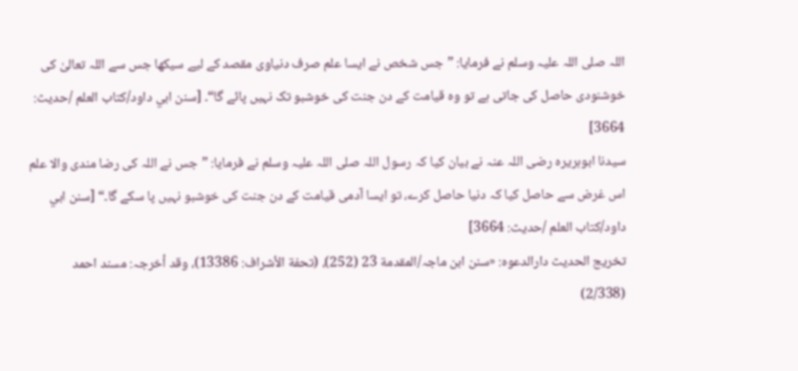اللہ صلی اللہ علیہ وسلم نے فرمایا: ”جس شخص نے ایسا علم صرف دنیاوی مقصد کے لیے سیکھا جس سے اللہ تعالیٰ کی خوشنودی حاصل کی جاتی ہے تو وہ قیامت کے دن جنت کی خوشبو تک نہیں پائے گا“۔ [سنن ابي داود/كتاب العلم /حدیث: 3664]
سیدنا ابوہریرہ رضی اللہ عنہ نے بیان کیا کہ رسول اللہ صلی اللہ علیہ وسلم نے فرمایا: ”جس نے اللہ کی رضا مندی والا علم اس غرض سے حاصل کیا کہ دنیا حاصل کرے، تو ایسا آدمی قیامت کے دن جنت کی خوشبو نہیں پا سکے گا۔“ [سنن ابي داود/كتاب العلم /حدیث: 3664]
تخریج الحدیث دارالدعوہ: «سنن ابن ماجہ/المقدمة 23 (252)، (تحفة الأشراف: 13386)، وقد أخرجہ: مسند احمد (2/338)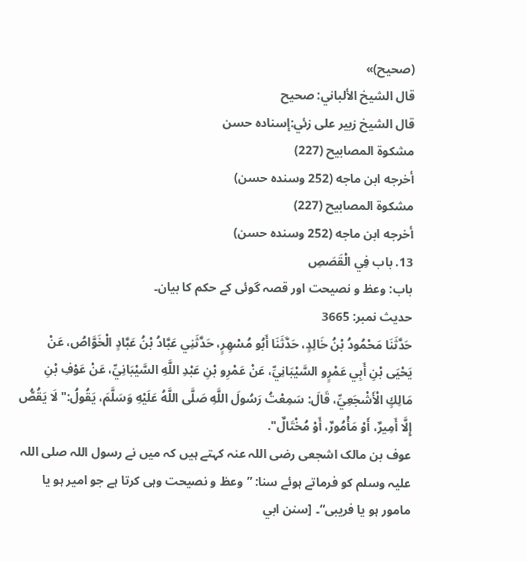(صحیح)»
قال الشيخ الألباني: صحيح
قال الشيخ زبير على زئي:إسناده حسن
مشكوة المصابيح (227)
أخرجه ابن ماجه (252 وسنده حسن)
مشكوة المصابيح (227)
أخرجه ابن ماجه (252 وسنده حسن)
13. باب فِي الْقَصَصِ
باب: وعظ و نصیحت اور قصہ گوئی کے حکم کا بیان۔
حدیث نمبر: 3665
حَدَّثَنَا مَحْمُودُ بْنُ خَالِدٍ، حَدَّثَنَا أَبُو مُسْهِرٍ، حَدَّثَنِي عَبَّادُ بْنُ عَبَّادٍ الْخَوَّاصُ، عَنْ يَحْيَى بْنِ أَبِي عَمْرٍو السَّيْبَانِيِّ، عَنْ عَمْرِو بْنِ عَبْدِ اللَّهِ السَّيْبَانِيِّ، عَنْ عَوْفِ بْنِ مَالِكٍ الْأَشْجَعِيِّ، قَالَ: سَمِعْتُ رَسُولَ اللَّهِ صَلَّى اللَّهُ عَلَيْهِ وَسَلَّمَ، يَقُولُ:" لَا يَقُصُّ إِلَّا أَمِيرٌ، أَوْ مَأْمُورٌ، أَوْ مُخْتَالٌ".
عوف بن مالک اشجعی رضی اللہ عنہ کہتے ہیں کہ میں نے رسول اللہ صلی اللہ علیہ وسلم کو فرماتے ہوئے سنا: ”وعظ و نصیحت وہی کرتا ہے جو امیر ہو یا مامور ہو یا فریبی“۔ [سنن ابي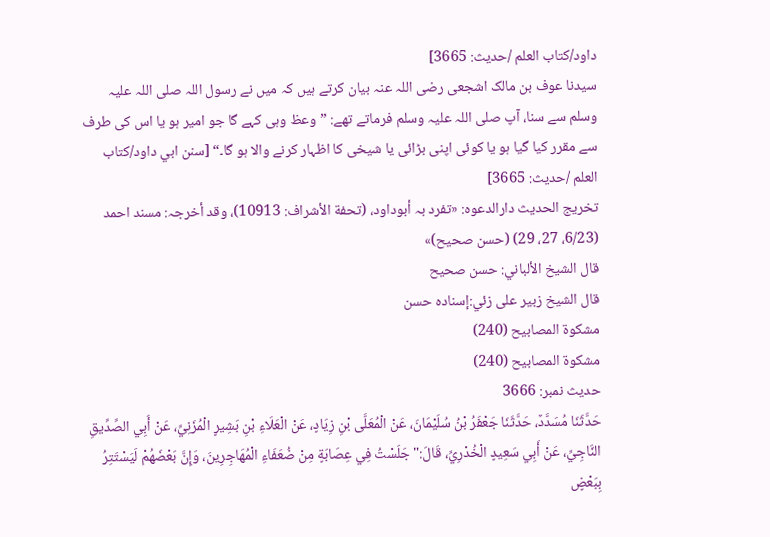داود/كتاب العلم /حدیث: 3665]
سیدنا عوف بن مالک اشجعی رضی اللہ عنہ بیان کرتے ہیں کہ میں نے رسول اللہ صلی اللہ علیہ وسلم سے سنا، آپ صلی اللہ علیہ وسلم فرماتے تھے: ”وعظ وہی کہے گا جو امیر ہو یا اس کی طرف سے مقرر کیا گیا ہو یا کوئی اپنی بڑائی یا شیخی کا اظہار کرنے والا ہو گا۔“ [سنن ابي داود/كتاب العلم /حدیث: 3665]
تخریج الحدیث دارالدعوہ: «تفرد بہ أبوداود، (تحفة الأشراف: 10913)، وقد أخرجہ: مسند احمد (6/23، 27، 29) (حسن صحیح)»
قال الشيخ الألباني: حسن صحيح
قال الشيخ زبير على زئي:إسناده حسن
مشكوة المصابيح (240)
مشكوة المصابيح (240)
حدیث نمبر: 3666
حَدَّثَنَا مُسَدَّدٌ، حَدَّثَنَا جَعْفَرُ بْنُ سُلَيْمَانَ، عَنْ الْمُعَلَّى بْنِ زِيَادٍ، عَنْ الْعَلَاءِ بْنِ بَشِيرٍ الْمُزَنِيِّ، عَنْ أَبِي الصِّدِّيقِ النَّاجِيِّ، عَنْ أَبِي سَعِيدٍ الْخُدْرِيِّ، قَالَ:" جَلَسْتُ فِي عِصَابَةٍ مِنْ ضُعَفَاءِ الْمُهَاجِرِينَ، وَإِنَّ بَعْضَهُمْ لَيَسْتَتِرُ بِبَعْضٍ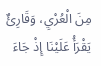مِنَ الْعُرْيِ، وَقَارِئٌ يَقْرَأُ عَلَيْنَا إِذْ جَاءَ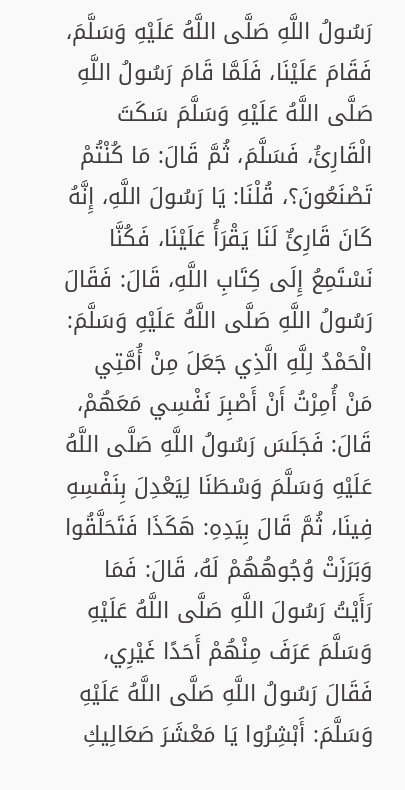رَسُولُ اللَّهِ صَلَّى اللَّهُ عَلَيْهِ وَسَلَّمَ، فَقَامَ عَلَيْنَا، فَلَمَّا قَامَ رَسُولُ اللَّهِ صَلَّى اللَّهُ عَلَيْهِ وَسَلَّمَ سَكَتَ الْقَارِئُ، فَسَلَّمَ، ثُمَّ قَالَ: مَا كُنْتُمْ تَصْنَعُونَ؟، قُلْنَا: يَا رَسُولَ اللَّهِ، إِنَّهُ كَانَ قَارِئٌ لَنَا يَقْرَأُ عَلَيْنَا، فَكُنَّا نَسْتَمِعُ إِلَى كِتَابِ اللَّهِ، قَالَ: فَقَالَ رَسُولُ اللَّهِ صَلَّى اللَّهُ عَلَيْهِ وَسَلَّمَ: الْحَمْدُ لِلَّهِ الَّذِي جَعَلَ مِنْ أُمَّتِي مَنْ أُمِرْتُ أَنْ أَصْبِرَ نَفْسِي مَعَهُمْ، قَالَ: فَجَلَسَ رَسُولُ اللَّهِ صَلَّى اللَّهُ عَلَيْهِ وَسَلَّمَ وَسْطَنَا لِيَعْدِلَ بِنَفْسِهِ فِينَا، ثُمَّ قَالَ بِيَدِهِ: هَكَذَا فَتَحَلَّقُوا وَبَرَزَتْ وُجُوهُهُمْ لَهُ، قَالَ: فَمَا رَأَيْتُ رَسُولَ اللَّهِ صَلَّى اللَّهُ عَلَيْهِ وَسَلَّمَ عَرَفَ مِنْهُمْ أَحَدًا غَيْرِي، فَقَالَ رَسُولُ اللَّهِ صَلَّى اللَّهُ عَلَيْهِ وَسَلَّمَ: أَبْشِرُوا يَا مَعْشَرَ صَعَالِيكِ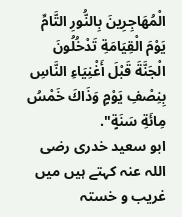الْمُهَاجِرِينَ بِالنُّورِ التَّامِّ يَوْمَ الْقِيَامَةِ تَدْخُلُونَ الْجَنَّةَ قَبْلَ أَغْنِيَاءِ النَّاسِ بِنِصْفِ يَوْمٍ وَذَاكَ خَمْسُ مِائَةِ سَنَةٍ".
ابو سعید خدری رضی اللہ عنہ کہتے ہیں میں غریب و خستہ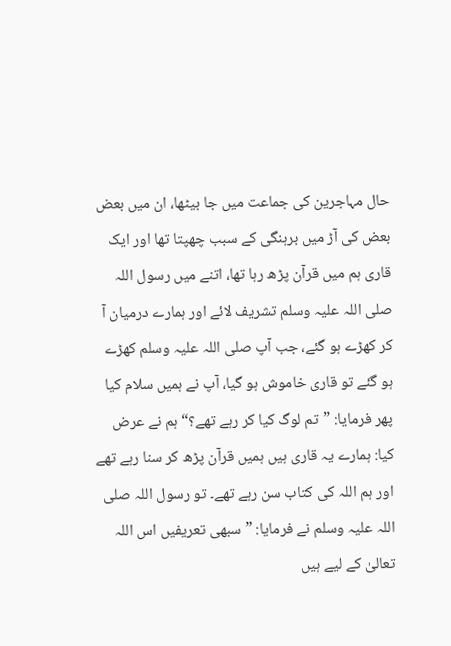حال مہاجرین کی جماعت میں جا بیٹھا، ان میں بعض بعض کی آڑ میں برہنگی کے سبب چھپتا تھا اور ایک قاری ہم میں قرآن پڑھ رہا تھا، اتنے میں رسول اللہ صلی اللہ علیہ وسلم تشریف لائے اور ہمارے درمیان آ کر کھڑے ہو گئے، جب آپ صلی اللہ علیہ وسلم کھڑے ہو گئے تو قاری خاموش ہو گیا، آپ نے ہمیں سلام کیا پھر فرمایا: ”تم لوگ کیا کر رہے تھے؟“ ہم نے عرض کیا: ہمارے یہ قاری ہیں ہمیں قرآن پڑھ کر سنا رہے تھے اور ہم اللہ کی کتاب سن رہے تھے۔ تو رسول اللہ صلی اللہ علیہ وسلم نے فرمایا: ”سبھی تعریفیں اس اللہ تعالیٰ کے لیے ہیں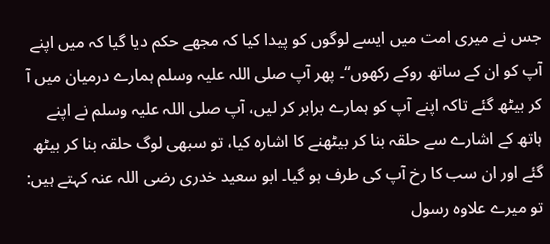جس نے میری امت میں ایسے لوگوں کو پیدا کیا کہ مجھے حکم دیا گیا کہ میں اپنے آپ کو ان کے ساتھ روکے رکھوں“۔ پھر آپ صلی اللہ علیہ وسلم ہمارے درمیان میں آ کر بیٹھ گئے تاکہ اپنے آپ کو ہمارے برابر کر لیں، آپ صلی اللہ علیہ وسلم نے اپنے ہاتھ کے اشارے سے حلقہ بنا کر بیٹھنے کا اشارہ کیا، تو سبھی لوگ حلقہ بنا کر بیٹھ گئے اور ان سب کا رخ آپ کی طرف ہو گیا۔ ابو سعید خدری رضی اللہ عنہ کہتے ہیں: تو میرے علاوہ رسول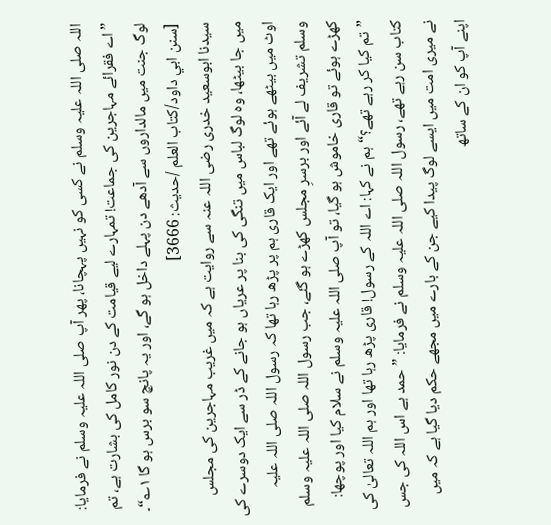اللہ صلی اللہ علیہ وسلم نے کسی کو نہیں پہچانا، پھر آپ صلی اللہ علیہ وسلم نے فرمایا: ”اے فقرائے مہاجرین کی جماعت! تمہارے لیے قیامت کے دن نور کامل کی بشارت ہے، تم لوگ جنت میں مالداروں سے آدھے دن پہلے داخل ہو گے، اور یہ پانچ سو برس ہو گا ۱؎“۔ [سنن ابي داود/كتاب العلم /حدیث: 3666]
سیدنا ابوسعید خدری رضی اللہ عنہ سے روایت ہے کہ میں غریب مہاجرین کی مجلس میں جا بیٹھا، وہ لوگ لباس میں تنگی کی بنا پر عریاں ہو جانے کے ڈر سے ایک دوسرے کی اوٹ میں بیٹھے ہوئے تھے اور ایک قاری ہم پر پڑھ رہا تھا کہ رسول اللہ صلی اللہ علیہ وسلم تشریف لے آئے اور برسرِ مجلس کھڑے ہو گئے، جب رسول اللہ صلی اللہ علیہ وسلم کھڑے ہوئے تو قاری خاموش ہو گیا، تو آپ صلی اللہ علیہ وسلم نے سلام کیا اور پوچھا: ”تم کیا کر رہے تھے؟“ ہم نے کہا: اے اللہ کے رسول! قاری پڑھ رہا تھا اور ہم اللہ تعالیٰ کی کتاب سن رہے تھے، رسول اللہ صلی اللہ علیہ وسلم نے فرمایا: ”حمد ہے اس اللہ کی جس نے میری امت میں ایسے لوگ پیدا کیے جن کے بارے میں مجھے حکم دیا گیا ہے کہ میں اپنے آپ کو ان کے ساتھ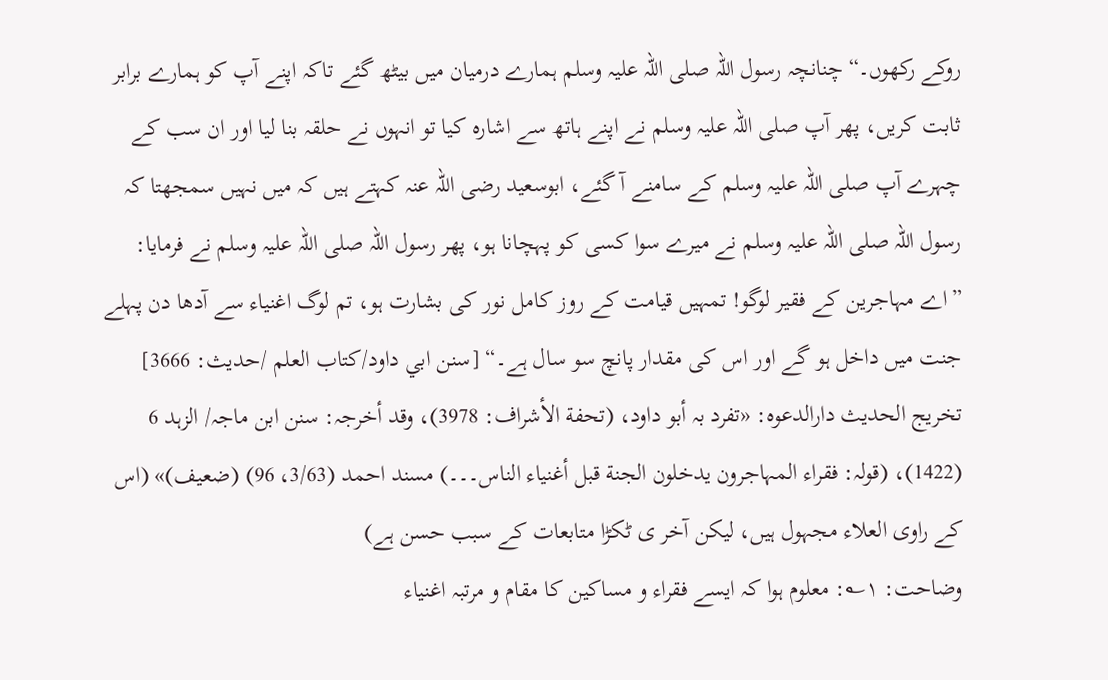روکے رکھوں۔“ چنانچہ رسول اللہ صلی اللہ علیہ وسلم ہمارے درمیان میں بیٹھ گئے تاکہ اپنے آپ کو ہمارے برابر ثابت کریں، پھر آپ صلی اللہ علیہ وسلم نے اپنے ہاتھ سے اشارہ کیا تو انہوں نے حلقہ بنا لیا اور ان سب کے چہرے آپ صلی اللہ علیہ وسلم کے سامنے آ گئے، ابوسعید رضی اللہ عنہ کہتے ہیں کہ میں نہیں سمجھتا کہ رسول اللہ صلی اللہ علیہ وسلم نے میرے سوا کسی کو پہچانا ہو، پھر رسول اللہ صلی اللہ علیہ وسلم نے فرمایا: ”اے مہاجرین کے فقیر لوگو! تمہیں قیامت کے روز کامل نور کی بشارت ہو، تم لوگ اغنیاء سے آدھا دن پہلے جنت میں داخل ہو گے اور اس کی مقدار پانچ سو سال ہے۔“ [سنن ابي داود/كتاب العلم /حدیث: 3666]
تخریج الحدیث دارالدعوہ: «تفرد بہ أبو داود، (تحفة الأشراف: 3978)، وقد أخرجہ: سنن ابن ماجہ/ الزہد 6 (1422)، (قولہ: فقراء المہاجرون یدخلون الجنة قبل أغنیاء الناس۔۔۔) مسند احمد (3/63، 96) (ضعیف)» (اس کے راوی العلاء مجہول ہیں، لیکن آخر ی ٹکڑا متابعات کے سبب حسن ہے)
وضاحت: ۱؎: معلوم ہوا کہ ایسے فقراء و مساکین کا مقام و مرتبہ اغنیاء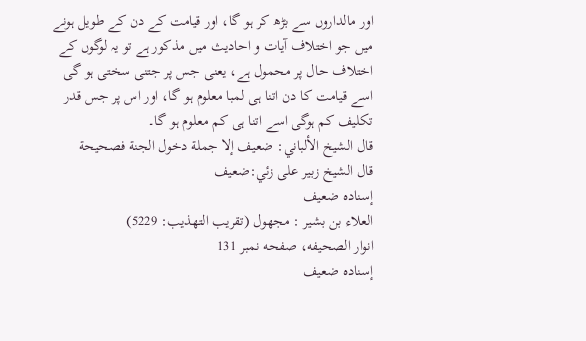اور مالداروں سے بڑھ کر ہو گا، اور قیامت کے دن کے طویل ہونے میں جو اختلاف آیات و احادیث میں مذکور ہے تو یہ لوگوں کے اختلاف حال پر محمول ہے، یعنی جس پر جتنی سختی ہو گی اسے قیامت کا دن اتنا ہی لمبا معلوم ہو گا، اور اس پر جس قدر تکلیف کم ہوگی اسے اتنا ہی کم معلوم ہو گا۔
قال الشيخ الألباني: ضعيف إلا جملة دخول الجنة فصحيحة
قال الشيخ زبير على زئي:ضعيف
إسناده ضعيف
العلاء بن بشير : مجهول (تقريب التهذيب: 5229)
انوار الصحيفه، صفحه نمبر 131
إسناده ضعيف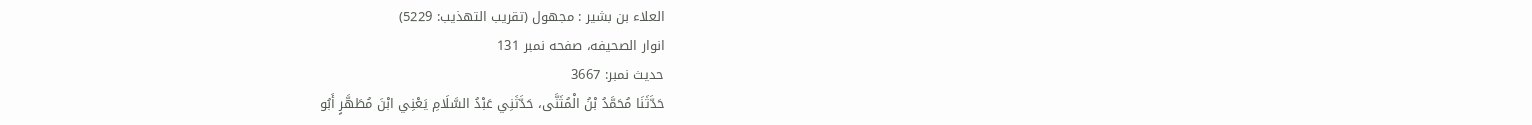العلاء بن بشير : مجهول (تقريب التهذيب: 5229)
انوار الصحيفه، صفحه نمبر 131
حدیث نمبر: 3667
حَدَّثَنَا مُحَمَّدُ بْنُ الْمُثَنَّى، حَدَّثَنِي عَبْدُ السَّلَامِ يَعْنِي ابْنَ مُطَهَّرٍ أَبُو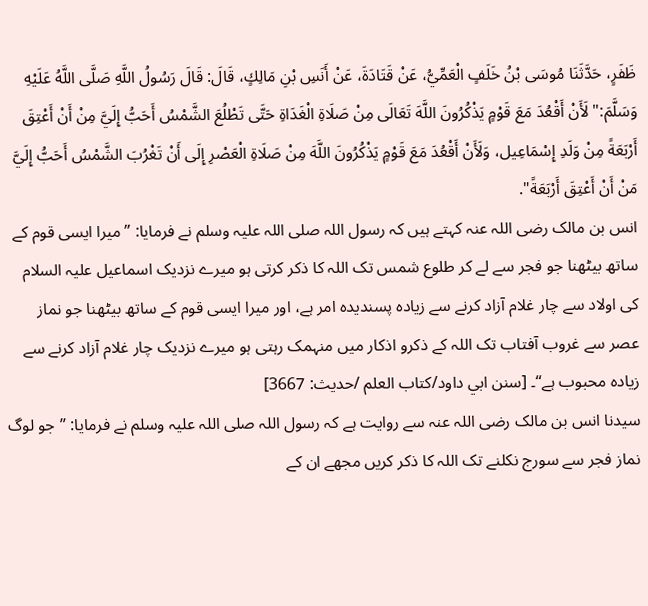ظَفَرٍ، حَدَّثَنَا مُوسَى بْنُ خَلَفٍ الْعَمِّيُّ، عَنْ قَتَادَةَ، عَنْ أَنَسِ بْنِ مَالِكٍ، قَالَ: قَالَ رَسُولُ اللَّهِ صَلَّى اللَّهُ عَلَيْهِ وَسَلَّمَ:" لَأَنْ أَقْعُدَ مَعَ قَوْمٍ يَذْكُرُونَ اللَّهَ تَعَالَى مِنْ صَلَاةِ الْغَدَاةِ حَتَّى تَطْلُعَ الشَّمْسُ أَحَبُّ إِلَيَّ مِنْ أَنْ أَعْتِقَ أَرْبَعَةً مِنْ وَلَدِ إِسْمَاعِيل، وَلَأَنْ أَقْعُدَ مَعَ قَوْمٍ يَذْكُرُونَ اللَّهَ مِنْ صَلَاةِ الْعَصْرِ إِلَى أَنْ تَغْرُبَ الشَّمْسُ أَحَبُّ إِلَيَّ مَنْ أَنْ أَعْتِقَ أَرْبَعَةً".
انس بن مالک رضی اللہ عنہ کہتے ہیں کہ رسول اللہ صلی اللہ علیہ وسلم نے فرمایا: ”میرا ایسی قوم کے ساتھ بیٹھنا جو فجر سے لے کر طلوع شمس تک اللہ کا ذکر کرتی ہو میرے نزدیک اسماعیل علیہ السلام کی اولاد سے چار غلام آزاد کرنے سے زیادہ پسندیدہ امر ہے، اور میرا ایسی قوم کے ساتھ بیٹھنا جو نماز عصر سے غروب آفتاب تک اللہ کے ذکرو اذکار میں منہمک رہتی ہو میرے نزدیک چار غلام آزاد کرنے سے زیادہ محبوب ہے“۔ [سنن ابي داود/كتاب العلم /حدیث: 3667]
سیدنا انس بن مالک رضی اللہ عنہ سے روایت ہے کہ رسول اللہ صلی اللہ علیہ وسلم نے فرمایا: ”جو لوگ نماز فجر سے سورج نکلنے تک اللہ کا ذکر کریں مجھے ان کے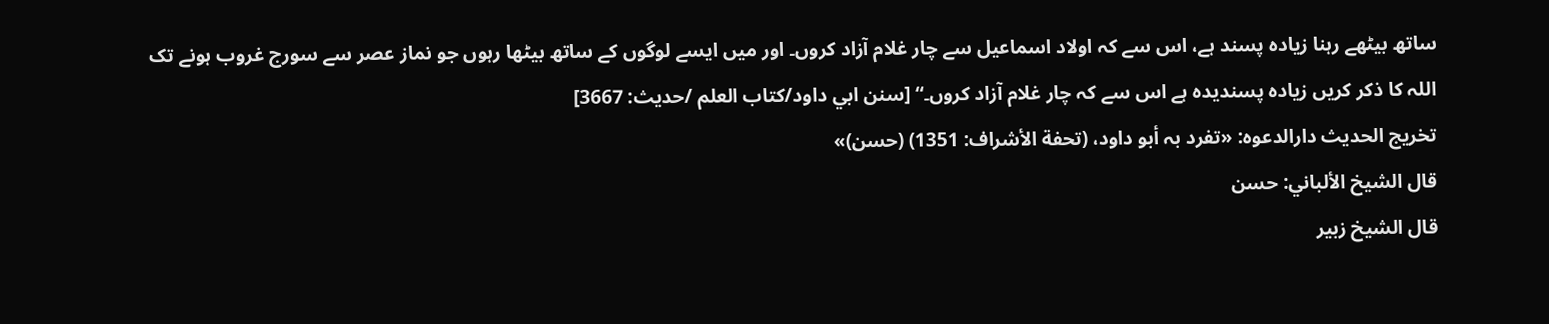ساتھ بیٹھے رہنا زیادہ پسند ہے، اس سے کہ اولاد اسماعیل سے چار غلام آزاد کروں۔ اور میں ایسے لوگوں کے ساتھ بیٹھا رہوں جو نماز عصر سے سورج غروب ہونے تک اللہ کا ذکر کریں زیادہ پسندیدہ ہے اس سے کہ چار غلام آزاد کروں۔“ [سنن ابي داود/كتاب العلم /حدیث: 3667]
تخریج الحدیث دارالدعوہ: «تفرد بہ أبو داود، (تحفة الأشراف: 1351) (حسن)»
قال الشيخ الألباني: حسن
قال الشيخ زبير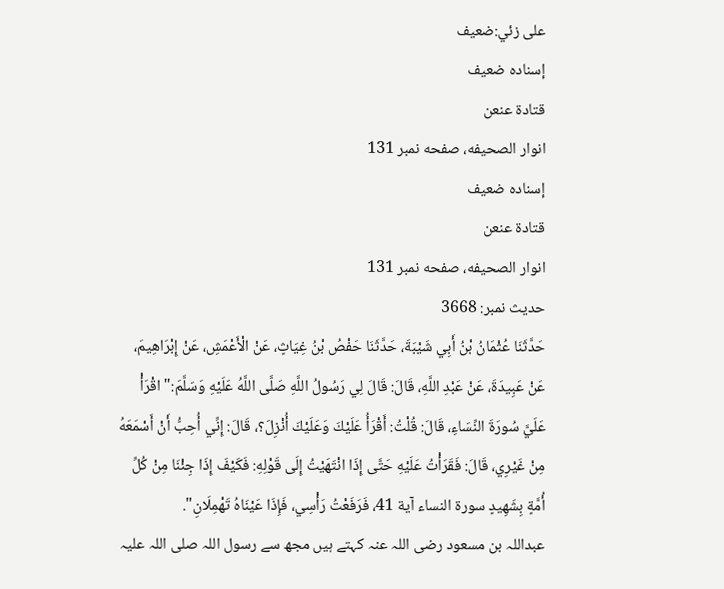على زئي:ضعيف
إسناده ضعيف
قتادة عنعن
انوار الصحيفه، صفحه نمبر 131
إسناده ضعيف
قتادة عنعن
انوار الصحيفه، صفحه نمبر 131
حدیث نمبر: 3668
حَدَّثَنَا عُثْمَانُ بْنُ أَبِي شَيْبَةَ، حَدَّثَنَا حَفْصُ بْنُ غِيَاثٍ، عَنْ الْأَعْمَشِ، عَنْ إِبْرَاهِيمَ، عَنْ عَبِيدَةَ، عَنْ عَبْدِ اللَّهِ، قَالَ: قَالَ لِي رَسُولُ اللَّهِ صَلَّى اللَّهُ عَلَيْهِ وَسَلَّمَ:" اقْرَأْ عَلَيَّ سُورَةَ النِّسَاءِ، قَالَ: قُلْتُ: أَقْرَأُ عَلَيْكَ وَعَلَيْكَ أُنْزِلَ؟، قَالَ: إِنِّي أُحِبُّ أَنْ أَسْمَعَهُ مِنْ غَيْرِي، قَالَ: فَقَرَأْتُ عَلَيْهِ حَتَّى إِذَا انْتَهَيْتُ إِلَى قَوْلِهِ: فَكَيْفَ إِذَا جِئْنَا مِنْ كُلِّ أُمَّةٍ بِشَهِيدٍ سورة النساء آية 41، فَرَفَعْتُ رَأْسِي، فَإِذَا عَيْنَاهُ تَهْمِلَانِ".
عبداللہ بن مسعود رضی اللہ عنہ کہتے ہیں مجھ سے رسول اللہ صلی اللہ علیہ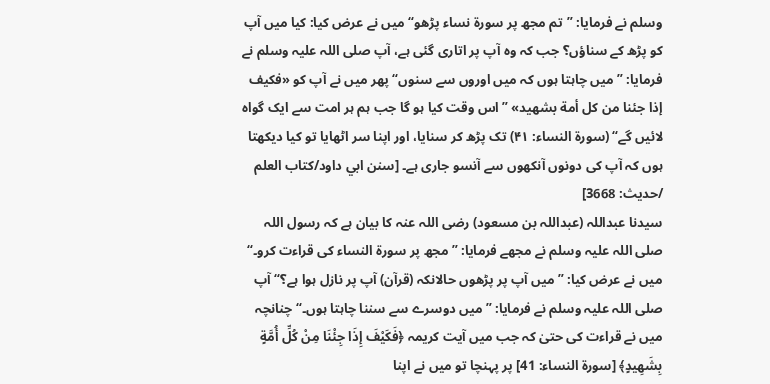وسلم نے فرمایا: ”تم مجھ پر سورۃ نساء پڑھو“ میں نے عرض کیا: کیا میں آپ کو پڑھ کے سناؤں؟ جب کہ وہ آپ پر اتاری گئی ہے، آپ صلی اللہ علیہ وسلم نے فرمایا: ”میں چاہتا ہوں کہ میں اوروں سے سنوں“ پھر میں نے آپ کو «فكيف إذا جئنا من كل أمة بشهيد» ”اس وقت کیا ہو گا جب ہم ہر امت سے ایک گواہ لائیں گے“ (سورة النساء: ۴۱) تک پڑھ کر سنایا، اور اپنا سر اٹھایا تو کیا دیکھتا ہوں کہ آپ کی دونوں آنکھوں سے آنسو جاری ہے۔ [سنن ابي داود/كتاب العلم /حدیث: 3668]
سیدنا عبداللہ (عبداللہ بن مسعود) رضی اللہ عنہ کا بیان ہے کہ رسول اللہ صلی اللہ علیہ وسلم نے مجھے فرمایا: ”مجھ پر سورۃ النساء کی قراءت کرو۔“ میں نے عرض کیا: ”میں آپ پر پڑھوں حالانکہ (قرآن) آپ پر نازل ہوا ہے؟“ آپ صلی اللہ علیہ وسلم نے فرمایا: ”میں دوسرے سے سننا چاہتا ہوں۔“ چنانچہ میں نے قراءت کی حتیٰ کہ جب میں آیت کریمہ ﴿فَكَيْفَ إِذَا جِئْنَا مِنْ كُلِّ أُمَّةٍ بِشَهِيدٍ﴾ [سورة النساء: 41] پر پہنچا تو میں نے اپنا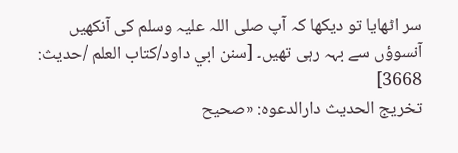سر اٹھایا تو دیکھا کہ آپ صلی اللہ علیہ وسلم کی آنکھیں آنسوؤں سے بہہ رہی تھیں۔ [سنن ابي داود/كتاب العلم /حدیث: 3668]
تخریج الحدیث دارالدعوہ: «صحیح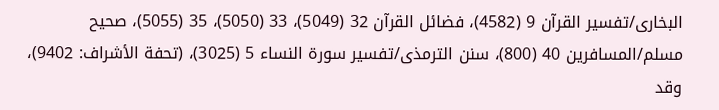البخاری/تفسیر القرآن 9 (4582)، فضائل القرآن 32 (5049)، 33 (5050)، 35 (5055)، صحیح مسلم/المسافرین 40 (800)، سنن الترمذی/تفسیر سورة النساء 5 (3025)، (تحفة الأشراف: 9402)، وقد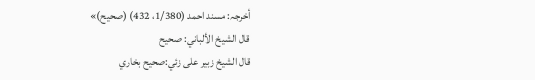أخرجہ: مسند احمد (1/380، 432) (صحیح)»
قال الشيخ الألباني: صحيح
قال الشيخ زبير على زئي:صحيح بخاري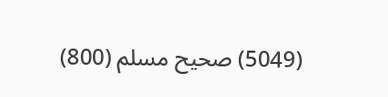(5049) صحيح مسلم (800)